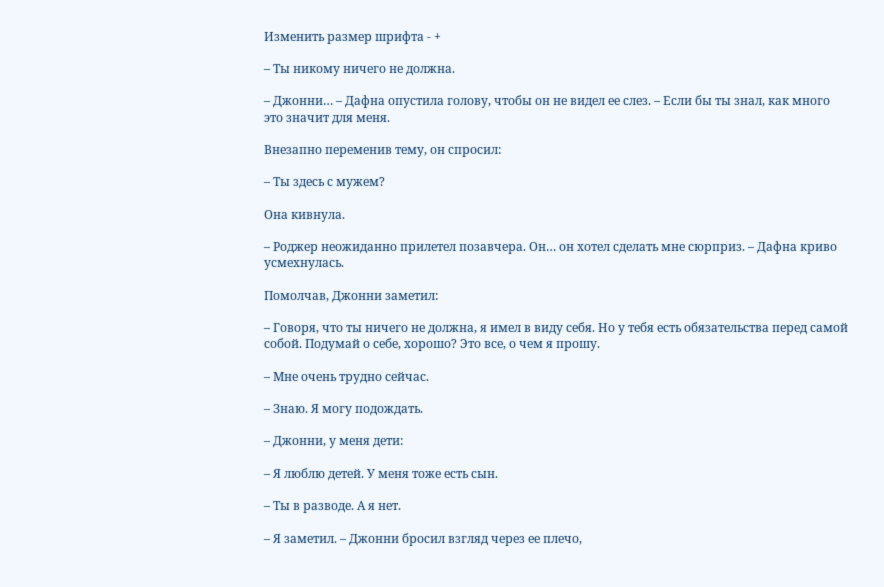Изменить размер шрифта - +

– Ты никому ничего не должна.

– Джонни… – Дафна опустила голову, чтобы он не видел ее слез. – Если бы ты знал, как много это значит для меня.

Внезапно переменив тему, он спросил:

– Ты здесь с мужем?

Она кивнула.

– Роджер неожиданно прилетел позавчера. Он… он хотел сделать мне сюрприз. – Дафна криво усмехнулась.

Помолчав, Джонни заметил:

– Говоря, что ты ничего не должна, я имел в виду себя. Но у тебя есть обязательства перед самой собой. Подумай о себе, хорошо? Это все, о чем я прошу.

– Мне очень трудно сейчас.

– Знаю. Я могу подождать.

– Джонни, у меня дети:

– Я люблю детей. У меня тоже есть сын.

– Ты в разводе. А я нет.

– Я заметил. – Джонни бросил взгляд через ее плечо,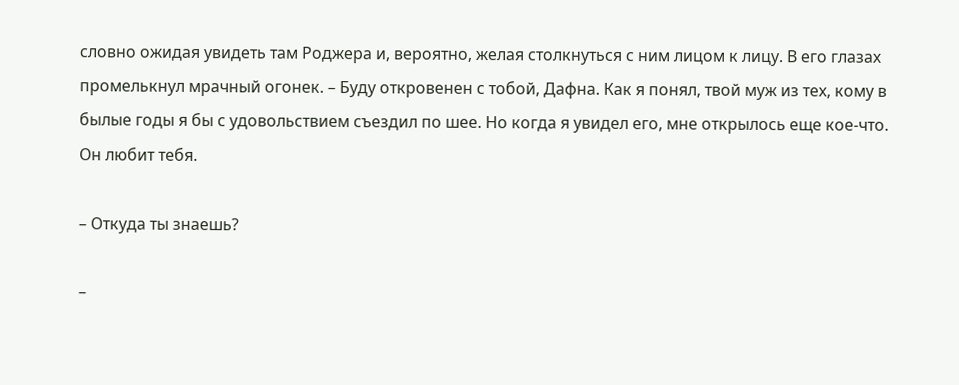словно ожидая увидеть там Роджера и, вероятно, желая столкнуться с ним лицом к лицу. В его глазах промелькнул мрачный огонек. – Буду откровенен с тобой, Дафна. Как я понял, твой муж из тех, кому в былые годы я бы с удовольствием съездил по шее. Но когда я увидел его, мне открылось еще кое-что. Он любит тебя.

– Откуда ты знаешь?

–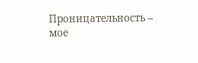Проницательность – мое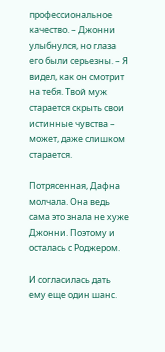профессиональное качество. – Джонни улыбнулся, но глаза его были серьезны. – Я видел, как он смотрит на тебя. Твой муж старается скрыть свои истинные чувства – может, даже слишком старается.

Потрясенная, Дафна молчала. Она ведь сама это знала не хуже Джонни. Поэтому и осталась с Роджером.

И согласилась дать ему еще один шанс.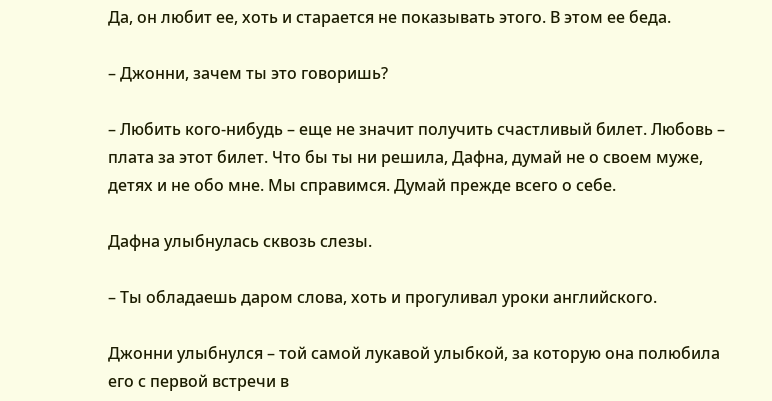Да, он любит ее, хоть и старается не показывать этого. В этом ее беда.

– Джонни, зачем ты это говоришь?

– Любить кого-нибудь – еще не значит получить счастливый билет. Любовь – плата за этот билет. Что бы ты ни решила, Дафна, думай не о своем муже, детях и не обо мне. Мы справимся. Думай прежде всего о себе.

Дафна улыбнулась сквозь слезы.

– Ты обладаешь даром слова, хоть и прогуливал уроки английского.

Джонни улыбнулся – той самой лукавой улыбкой, за которую она полюбила его с первой встречи в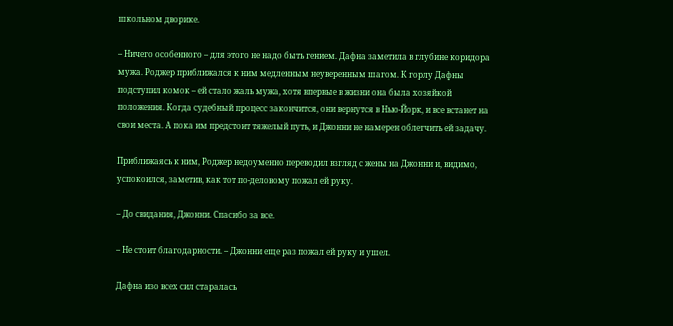школьном дворике.

– Ничего особенного – для этого не надо быть гением. Дафна заметила в глубине коридора мужа. Роджер приближался к ним медленным неуверенным шагом. К горлу Дафны подступил комок – ей стало жаль мужа, хотя впервые в жизни она была хозяйкой положения. Когда судебный процесс закончится, они вернутся в Нью-Йорк, и все встанет на свои места. А пока им предстоит тяжелый путь, и Джонни не намерен облегчить ей задачу.

Приближаясь к ним, Роджер недоуменно переводил взгляд с жены на Джонни и, видимо, успокоился, заметив, как тот по-деловому пожал ей руку.

– До свидания, Джонни. Спасибо за все.

– Не стоит благодарности. – Джонни еще раз пожал ей руку и ушел.

Дафна изо всех сил старалась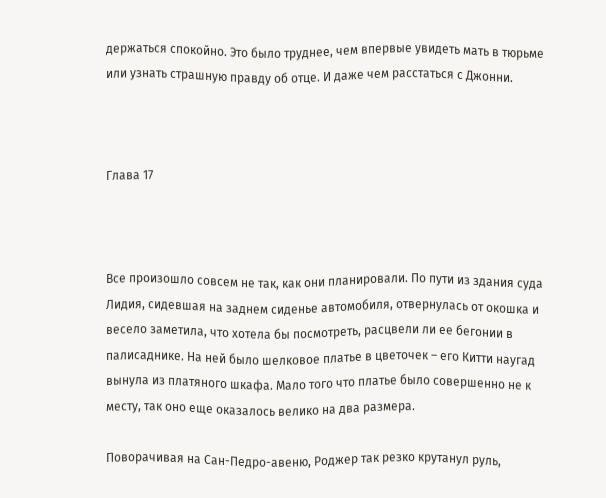держаться спокойно. Это было труднее, чем впервые увидеть мать в тюрьме или узнать страшную правду об отце. И даже чем расстаться с Джонни.



Глава 17



Все произошло совсем не так, как они планировали. По пути из здания суда Лидия, сидевшая на заднем сиденье автомобиля, отвернулась от окошка и весело заметила, что хотела бы посмотреть, расцвели ли ее бегонии в палисаднике. На ней было шелковое платье в цветочек – его Китти наугад вынула из платяного шкафа. Мало того что платье было совершенно не к месту, так оно еще оказалось велико на два размера.

Поворачивая на Сан-Педро-авеню, Роджер так резко крутанул руль,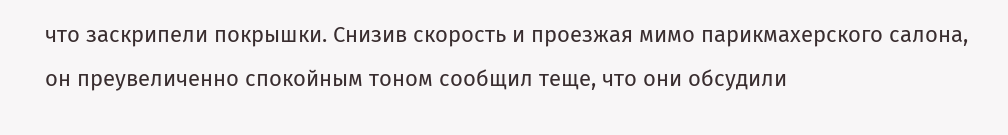что заскрипели покрышки. Снизив скорость и проезжая мимо парикмахерского салона, он преувеличенно спокойным тоном сообщил теще, что они обсудили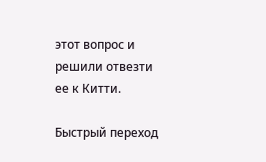этот вопрос и решили отвезти ее к Китти.

Быстрый переход